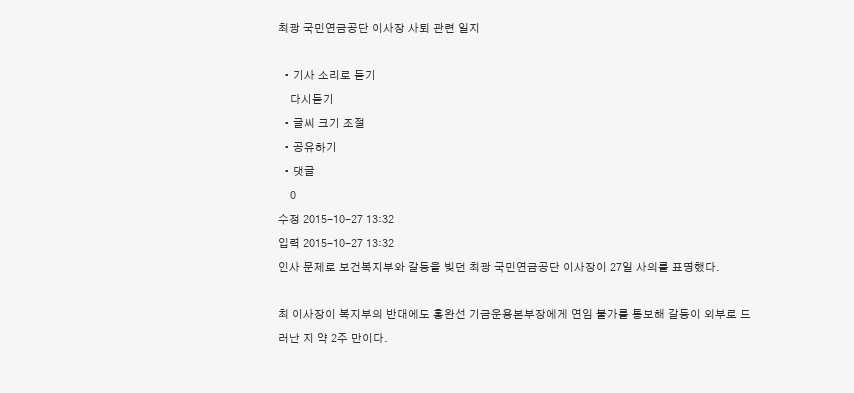최광 국민연금공단 이사장 사퇴 관련 일지

  • 기사 소리로 듣기
    다시듣기
  • 글씨 크기 조절
  • 공유하기
  • 댓글
    0
수정 2015-10-27 13:32
입력 2015-10-27 13:32
인사 문제로 보건복지부와 갈등을 빚던 최광 국민연금공단 이사장이 27일 사의를 표명했다.

최 이사장이 복지부의 반대에도 홍완선 기금운용본부장에게 연임 불가를 통보해 갈등이 외부로 드러난 지 약 2주 만이다.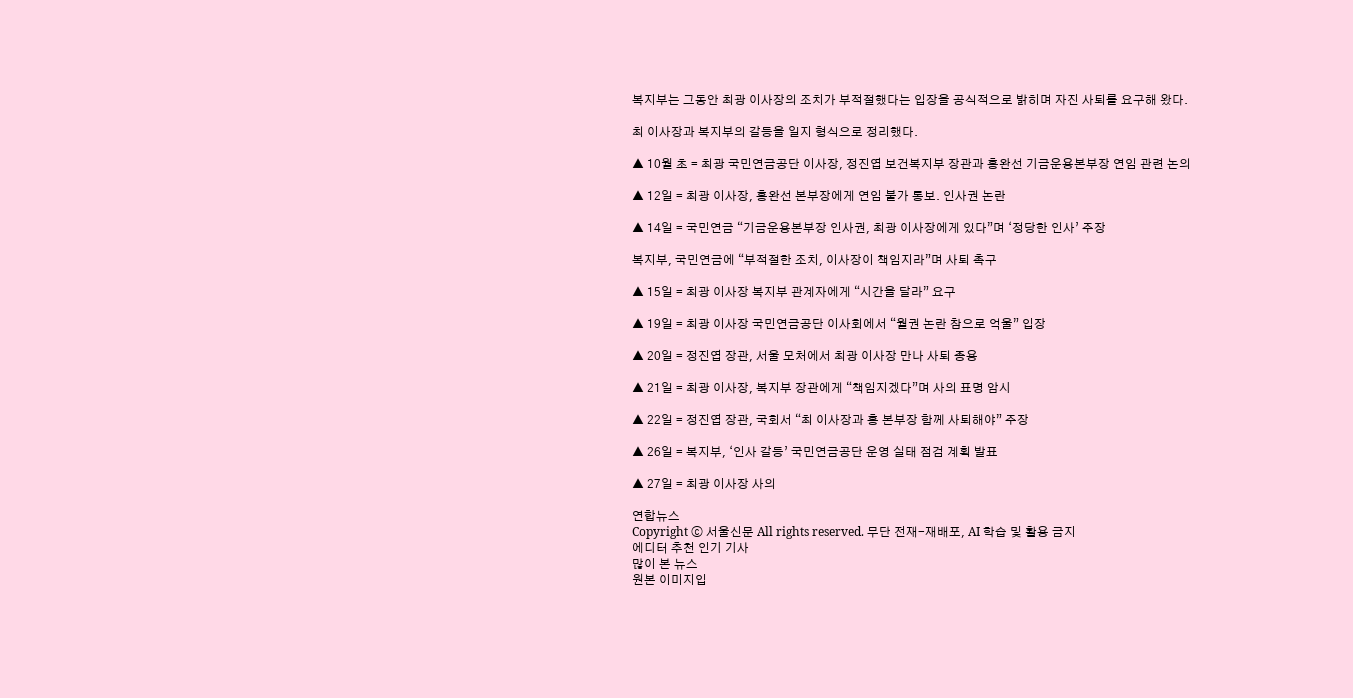복지부는 그동안 최광 이사장의 조치가 부적절했다는 입장을 공식적으로 밝히며 자진 사퇴를 요구해 왔다.

최 이사장과 복지부의 갈등을 일지 형식으로 정리했다.

▲ 10월 초 = 최광 국민연금공단 이사장, 정진엽 보건복지부 장관과 홍완선 기금운용본부장 연임 관련 논의

▲ 12일 = 최광 이사장, 홍완선 본부장에게 연임 불가 통보. 인사권 논란

▲ 14일 = 국민연금 “기금운용본부장 인사권, 최광 이사장에게 있다”며 ‘정당한 인사’ 주장

복지부, 국민연금에 “부적절한 조치, 이사장이 책임지라”며 사퇴 촉구

▲ 15일 = 최광 이사장 복지부 관계자에게 “시간을 달라” 요구

▲ 19일 = 최광 이사장 국민연금공단 이사회에서 “월권 논란 참으로 억울” 입장

▲ 20일 = 정진엽 장관, 서울 모처에서 최광 이사장 만나 사퇴 종용

▲ 21일 = 최광 이사장, 복지부 장관에게 “책임지겠다”며 사의 표명 암시

▲ 22일 = 정진엽 장관, 국회서 “최 이사장과 홍 본부장 함께 사퇴해야” 주장

▲ 26일 = 복지부, ‘인사 갈등’ 국민연금공단 운영 실태 점검 계획 발표

▲ 27일 = 최광 이사장 사의

연합뉴스
Copyright ⓒ 서울신문 All rights reserved. 무단 전재-재배포, AI 학습 및 활용 금지
에디터 추천 인기 기사
많이 본 뉴스
원본 이미지입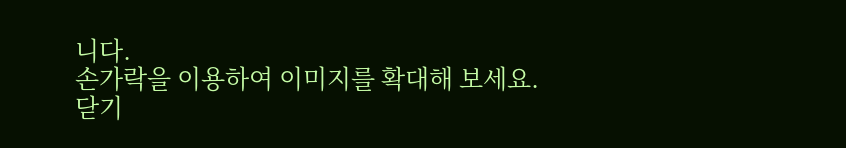니다.
손가락을 이용하여 이미지를 확대해 보세요.
닫기